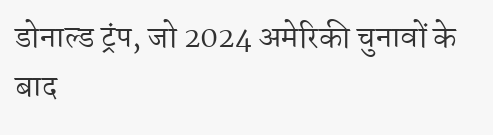डोनाल्ड ट्रंप, जो 2024 अमेरिकी चुनावों के बाद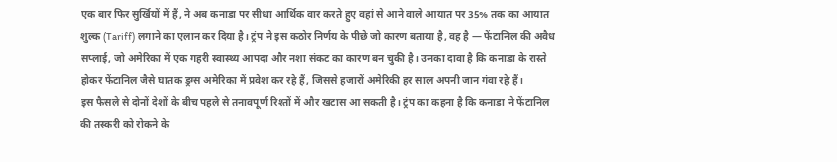एक बार फिर सुर्खियों में हैं, ने अब कनाडा पर सीधा आर्थिक वार करते हुए वहां से आने वाले आयात पर 35% तक का आयात शुल्क (Tariff) लगाने का एलान कर दिया है। ट्रंप ने इस कठोर निर्णय के पीछे जो कारण बताया है, वह है — फेंटानिल की अवैध सप्लाई, जो अमेरिका में एक गहरी स्वास्थ्य आपदा और नशा संकट का कारण बन चुकी है। उनका दावा है कि कनाडा के रास्ते होकर फेंटानिल जैसे घातक ड्रग्स अमेरिका में प्रवेश कर रहे हैं, जिससे हजारों अमेरिकी हर साल अपनी जान गंवा रहे हैं।
इस फैसले से दोनों देशों के बीच पहले से तनावपूर्ण रिश्तों में और खटास आ सकती है। ट्रंप का कहना है कि कनाडा ने फेंटानिल की तस्करी को रोकने के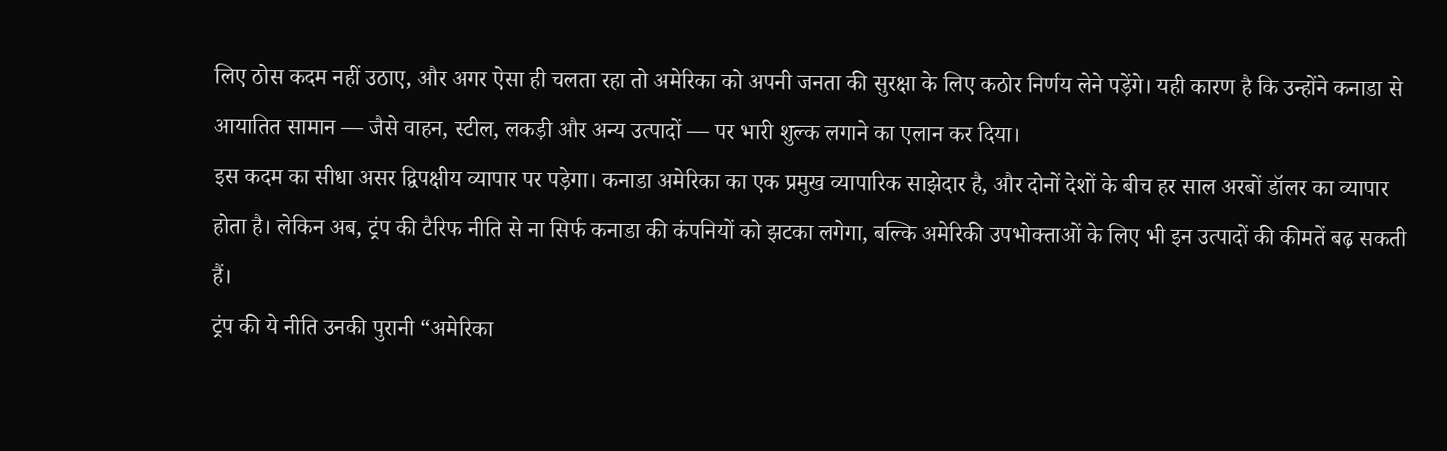लिए ठोस कदम नहीं उठाए, और अगर ऐसा ही चलता रहा तो अमेरिका को अपनी जनता की सुरक्षा के लिए कठोर निर्णय लेने पड़ेंगे। यही कारण है कि उन्होंने कनाडा से आयातित सामान — जैसे वाहन, स्टील, लकड़ी और अन्य उत्पादों — पर भारी शुल्क लगाने का एलान कर दिया।
इस कदम का सीधा असर द्विपक्षीय व्यापार पर पड़ेगा। कनाडा अमेरिका का एक प्रमुख व्यापारिक साझेदार है, और दोनों देशों के बीच हर साल अरबों डॉलर का व्यापार होता है। लेकिन अब, ट्रंप की टैरिफ नीति से ना सिर्फ कनाडा की कंपनियों को झटका लगेगा, बल्कि अमेरिकी उपभोक्ताओं के लिए भी इन उत्पादों की कीमतें बढ़ सकती हैं।
ट्रंप की ये नीति उनकी पुरानी “अमेरिका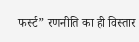फर्स्ट” रणनीति का ही विस्तार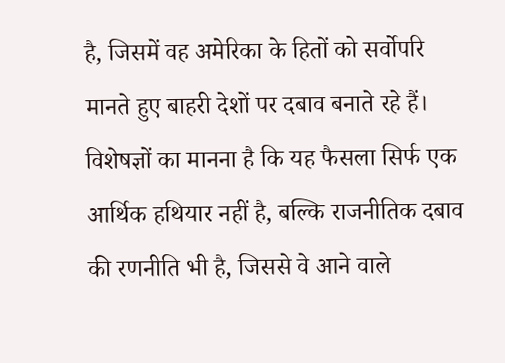है, जिसमें वह अमेरिका के हितों को सर्वोपरि मानते हुए बाहरी देशों पर दबाव बनाते रहे हैं। विशेषज्ञों का मानना है कि यह फैसला सिर्फ एक आर्थिक हथियार नहीं है, बल्कि राजनीतिक दबाव की रणनीति भी है, जिससे वे आने वाले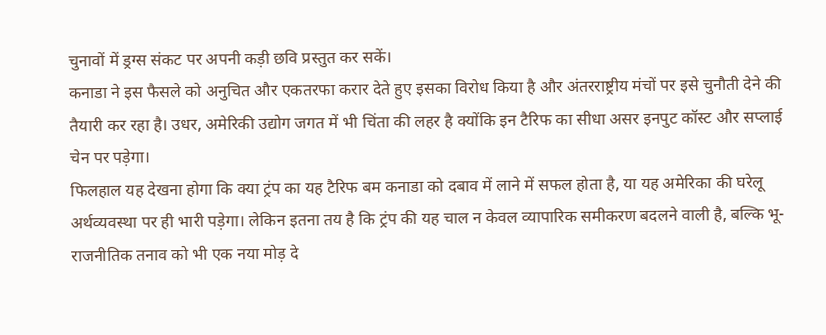चुनावों में ड्रग्स संकट पर अपनी कड़ी छवि प्रस्तुत कर सकें।
कनाडा ने इस फैसले को अनुचित और एकतरफा करार देते हुए इसका विरोध किया है और अंतरराष्ट्रीय मंचों पर इसे चुनौती देने की तैयारी कर रहा है। उधर, अमेरिकी उद्योग जगत में भी चिंता की लहर है क्योंकि इन टैरिफ का सीधा असर इनपुट कॉस्ट और सप्लाई चेन पर पड़ेगा।
फिलहाल यह देखना होगा कि क्या ट्रंप का यह टैरिफ बम कनाडा को दबाव में लाने में सफल होता है, या यह अमेरिका की घरेलू अर्थव्यवस्था पर ही भारी पड़ेगा। लेकिन इतना तय है कि ट्रंप की यह चाल न केवल व्यापारिक समीकरण बदलने वाली है, बल्कि भू-राजनीतिक तनाव को भी एक नया मोड़ दे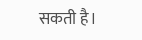सकती है।